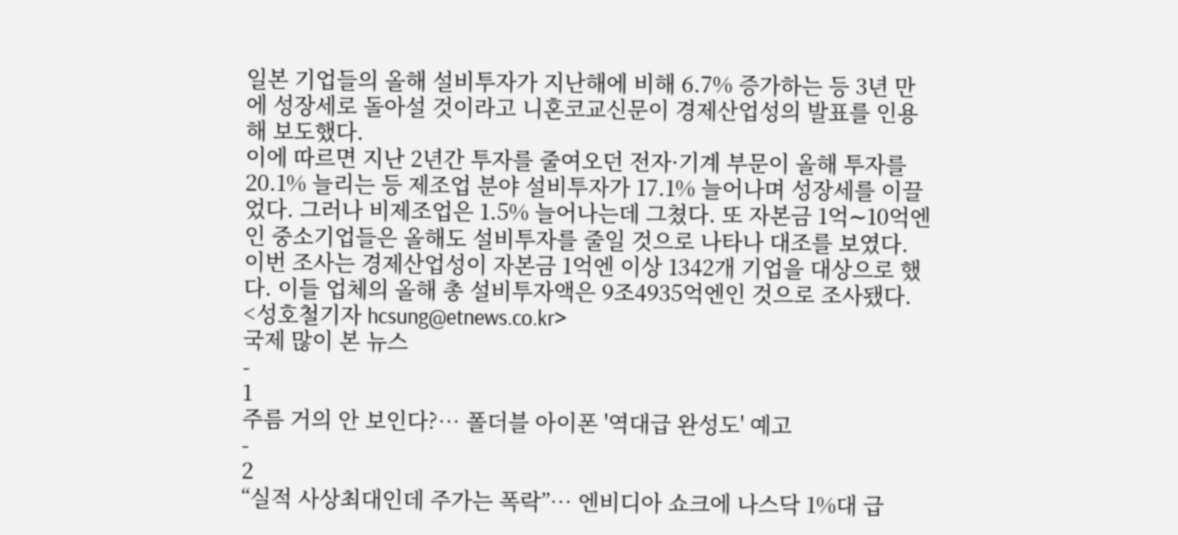일본 기업들의 올해 설비투자가 지난해에 비해 6.7% 증가하는 등 3년 만에 성장세로 돌아설 것이라고 니혼코교신문이 경제산업성의 발표를 인용해 보도했다.
이에 따르면 지난 2년간 투자를 줄여오던 전자·기계 부문이 올해 투자를 20.1% 늘리는 등 제조업 분야 설비투자가 17.1% 늘어나며 성장세를 이끌었다. 그러나 비제조업은 1.5% 늘어나는데 그쳤다. 또 자본금 1억∼10억엔인 중소기업들은 올해도 설비투자를 줄일 것으로 나타나 대조를 보였다.
이번 조사는 경제산업성이 자본금 1억엔 이상 1342개 기업을 대상으로 했다. 이들 업체의 올해 총 설비투자액은 9조4935억엔인 것으로 조사됐다.
<성호철기자 hcsung@etnews.co.kr>
국제 많이 본 뉴스
-
1
주름 거의 안 보인다?… 폴더블 아이폰 '역대급 완성도' 예고
-
2
“실적 사상최대인데 주가는 폭락”… 엔비디아 쇼크에 나스닥 1%대 급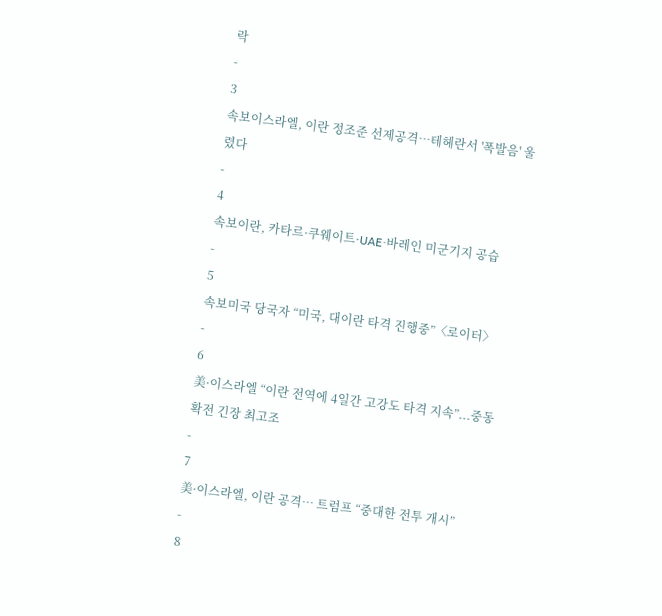락
-
3
속보이스라엘, 이란 정조준 선제공격…테헤란서 '폭발음' 울렸다
-
4
속보이란, 카타르·쿠웨이트·UAE·바레인 미군기지 공습
-
5
속보미국 당국자 “미국, 대이란 타격 진행중”〈로이터〉
-
6
美·이스라엘 “이란 전역에 4일간 고강도 타격 지속”...중동 확전 긴장 최고조
-
7
美·이스라엘, 이란 공격… 트럼프 “중대한 전투 개시”
-
8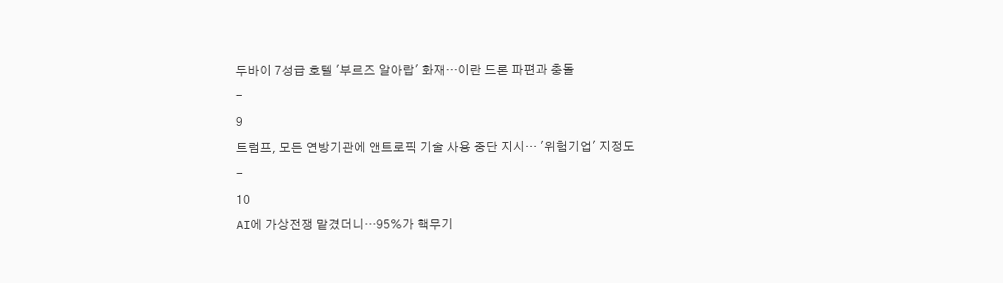두바이 7성급 호텔 '부르즈 알아랍' 화재…이란 드론 파편과 충돌
-
9
트럼프, 모든 연방기관에 앤트로픽 기술 사용 중단 지시… '위험기업' 지정도
-
10
AI에 가상전쟁 맡겼더니…95%가 핵무기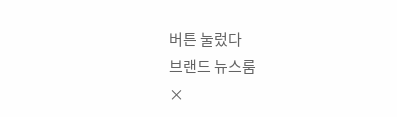버튼 눌렀다
브랜드 뉴스룸
×